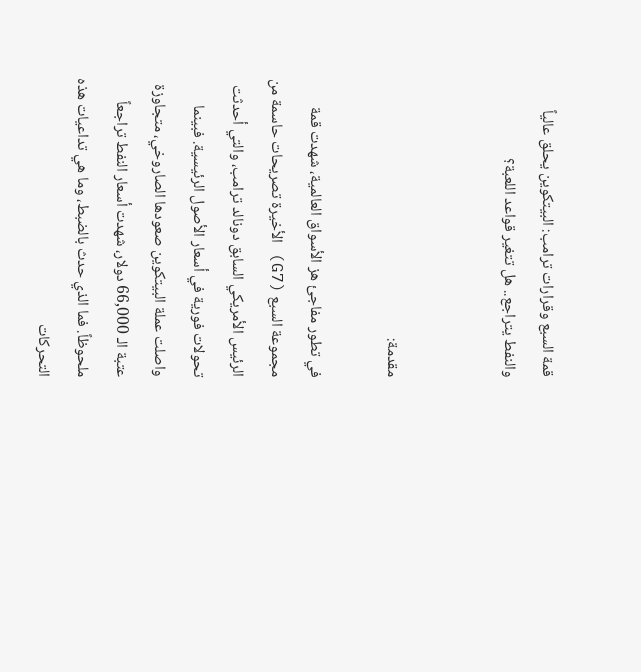قمة السبع وقرارات ترامب: البيتكوين يحلق عالياً والنفط يتراجع.. هل تتغير قواعد اللعبة؟


مقدمة:

في تطور مفاجئ هز الأسواق العالمية، شهدت قمة مجموعة السبع (G7) الأخيرة تصريحات حاسمة من الرئيس الأمريكي السابق دونالد ترامب، والتي أحدثت تحولات فورية في أسعار الأصول الرئيسية. فبينما واصلت عملة البيتكوين صعودها الصاروخي، متجاوزة عتبة الـ 66,000 دولار، شهدت أسعار النفط تراجعاً ملحوظاً. فما الذي حدث بالضبط، وما هي تداعيات هذه التحركات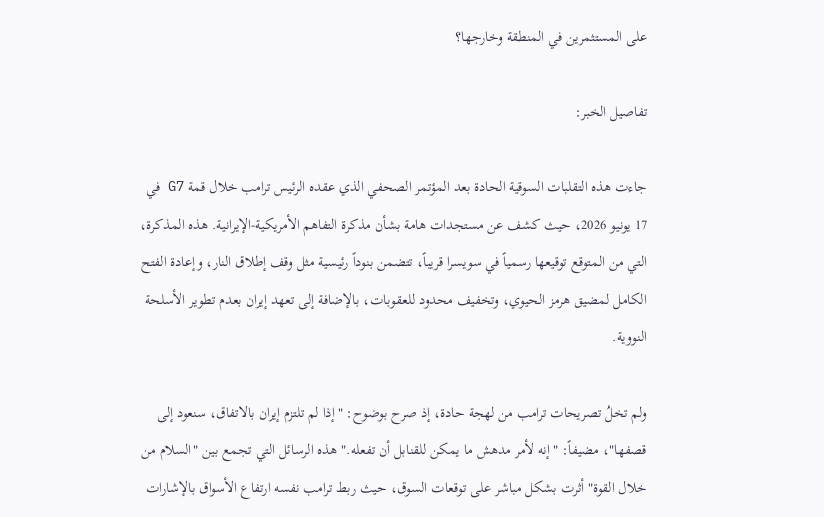على المستثمرين في المنطقة وخارجها؟

تفاصيل الخبر:

جاءت هذه التقلبات السوقية الحادة بعد المؤتمر الصحفي الذي عقده الرئيس ترامب خلال قمة G7 في 17 يونيو 2026، حيث كشف عن مستجدات هامة بشأن مذكرة التفاهم الأمريكية-الإيرانية. هذه المذكرة، التي من المتوقع توقيعها رسمياً في سويسرا قريباً، تتضمن بنوداً رئيسية مثل وقف إطلاق النار، وإعادة الفتح الكامل لمضيق هرمز الحيوي، وتخفيف محدود للعقوبات، بالإضافة إلى تعهد إيران بعدم تطوير الأسلحة النووية.

ولم تخلُ تصريحات ترامب من لهجة حادة، إذ صرح بوضوح: "إذا لم تلتزم إيران بالاتفاق، سنعود إلى قصفها"، مضيفاً: "إنه لأمر مدهش ما يمكن للقنابل أن تفعله." هذه الرسائل التي تجمع بين "السلام من خلال القوة" أثرت بشكل مباشر على توقعات السوق، حيث ربط ترامب نفسه ارتفاع الأسواق بالإشارات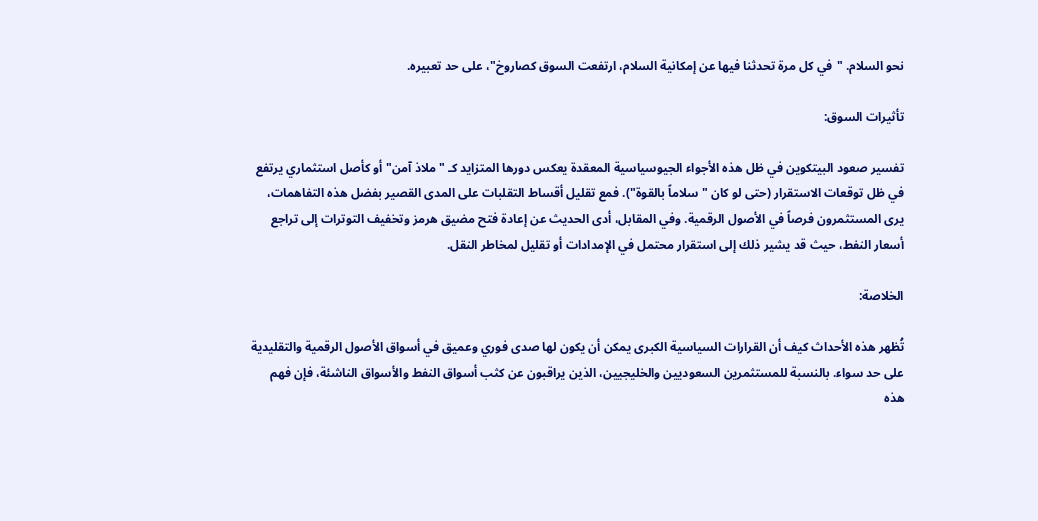نحو السلام. "في كل مرة تحدثنا فيها عن إمكانية السلام، ارتفعت السوق كصاروخ"، على حد تعبيره.

تأثيرات السوق:

تفسير صعود البيتكوين في ظل هذه الأجواء الجيوسياسية المعقدة يعكس دورها المتزايد كـ "ملاذ آمن" أو كأصل استثماري يرتفع في ظل توقعات الاستقرار (حتى لو كان "سلاماً بالقوة"). فمع تقليل أقساط التقلبات على المدى القصير بفضل هذه التفاهمات، يرى المستثمرون فرصاً في الأصول الرقمية. وفي المقابل، أدى الحديث عن إعادة فتح مضيق هرمز وتخفيف التوترات إلى تراجع أسعار النفط، حيث قد يشير ذلك إلى استقرار محتمل في الإمدادات أو تقليل لمخاطر النقل.

الخلاصة:

تُظهر هذه الأحداث كيف أن القرارات السياسية الكبرى يمكن أن يكون لها صدى فوري وعميق في أسواق الأصول الرقمية والتقليدية على حد سواء. بالنسبة للمستثمرين السعوديين والخليجيين، الذين يراقبون عن كثب أسواق النفط والأسواق الناشئة، فإن فهم هذه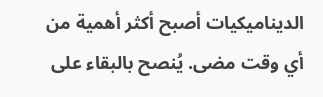الديناميكيات أصبح أكثر أهمية من أي وقت مضى. يُنصح بالبقاء على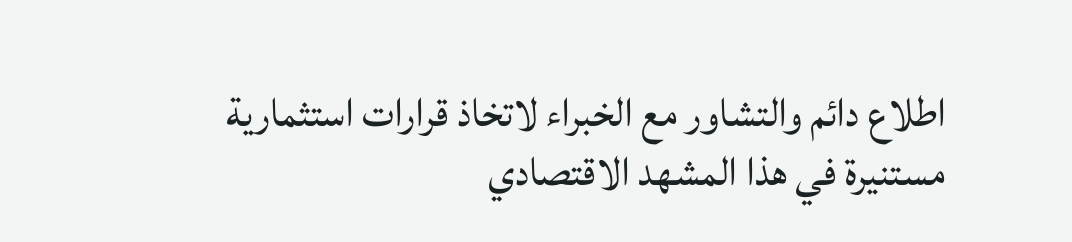اطلاع دائم والتشاور مع الخبراء لاتخاذ قرارات استثمارية مستنيرة في هذا المشهد الاقتصادي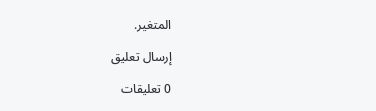المتغير.

إرسال تعليق

0 تعليقات